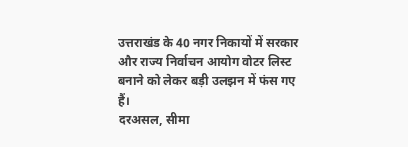उत्तराखंड के 40 नगर निकायों में सरकार और राज्य निर्वाचन आयोग वोटर लिस्ट बनाने को लेकर बड़ी उलझन में फंस गए हैं।
दरअसल, सीमा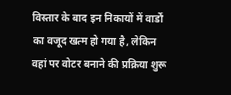विस्तार के बाद इन निकायों में वार्डों का वजूद खत्म हो गया है, लेकिन वहां पर वोटर बनाने की प्रक्रिया शुरू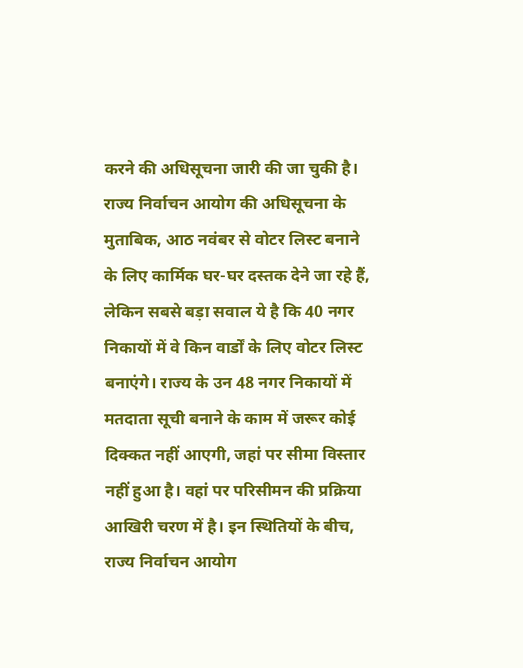करने की अधिसूचना जारी की जा चुकी है। राज्य निर्वाचन आयोग की अधिसूचना के मुताबिक, आठ नवंबर से वोटर लिस्ट बनाने के लिए कार्मिक घर-घर दस्तक देने जा रहे हैं, लेकिन सबसे बड़ा सवाल ये है कि 40 नगर निकायों में वे किन वार्डों के लिए वोटर लिस्ट बनाएंगे। राज्य के उन 48 नगर निकायों में मतदाता सूची बनाने के काम में जरूर कोई दिक्कत नहीं आएगी, जहां पर सीमा विस्तार नहीं हुआ है। वहां पर परिसीमन की प्रक्रिया आखिरी चरण में है। इन स्थितियों के बीच, राज्य निर्वाचन आयोग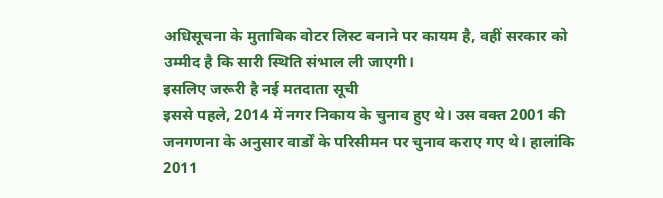अधिसूचना के मुताबिक वोटर लिस्ट बनाने पर कायम है, वहीं सरकार को उम्मीद है कि सारी स्थिति संभाल ली जाएगी।
इसलिए जरूरी है नई मतदाता सूची
इससे पहले, 2014 में नगर निकाय के चुनाव हुए थे। उस वक्त 2001 की जनगणना के अनुसार वार्डों के परिसीमन पर चुनाव कराए गए थे। हालांकि 2011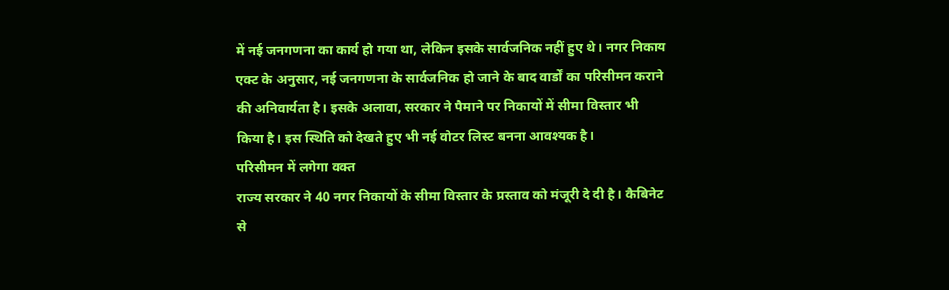में नई जनगणना का कार्य हो गया था, लेकिन इसके सार्वजनिक नहीं हुए थे। नगर निकाय एक्ट के अनुसार, नई जनगणना के सार्वजनिक हो जाने के बाद वार्डों का परिसीमन कराने की अनिवार्यता है। इसके अलावा, सरकार ने पैमाने पर निकायों में सीमा विस्तार भी किया है। इस स्थिति को देखते हुए भी नई वोटर लिस्ट बनना आवश्यक है।
परिसीमन में लगेगा वक्त
राज्य सरकार ने 40 नगर निकायों के सीमा विस्तार के प्रस्ताव को मंजूरी दे दी है। कैबिनेट से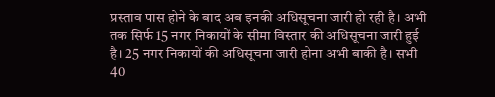प्रस्ताव पास होने के बाद अब इनकी अधिसूचना जारी हो रही है। अभी तक सिर्फ 15 नगर निकायों के सीमा विस्तार की अधिसूचना जारी हुई है। 25 नगर निकायों की अधिसूचना जारी होना अभी बाकी है। सभी 40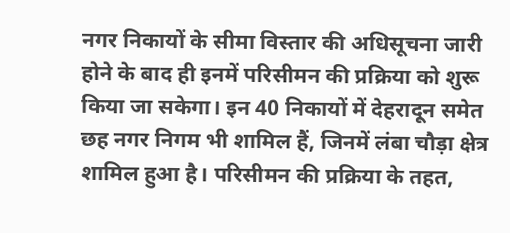नगर निकायों के सीमा विस्तार की अधिसूचना जारी होने के बाद ही इनमें परिसीमन की प्रक्रिया को शुरू किया जा सकेगा। इन 40 निकायों में देहरादून समेत छह नगर निगम भी शामिल हैं, जिनमें लंबा चौड़ा क्षेत्र शामिल हुआ है। परिसीमन की प्रक्रिया के तहत,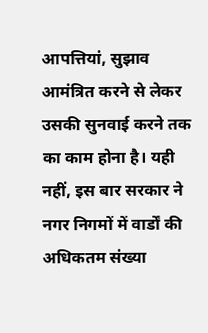आपत्तियां, सुझाव आमंत्रित करने से लेकर उसकी सुनवाई करने तक का काम होना है। यही नहीं, इस बार सरकार ने नगर निगमों में वार्डों की अधिकतम संख्या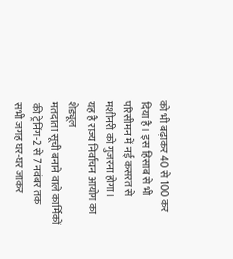को भी बढ़ाकर 40 से 100 कर दिया है। इस हिसाब से भी परिसीमन में नई कसरत से मशीनरी को गुजरना होगा।
यह है राज्य निर्वाचन आयोग का शेड्यूल
मतदाता सूची बनाने वाले कार्मिकों की ट्रेनिंग-2 से 7 नवंबर तक
सभी जगह घर-घर जाकर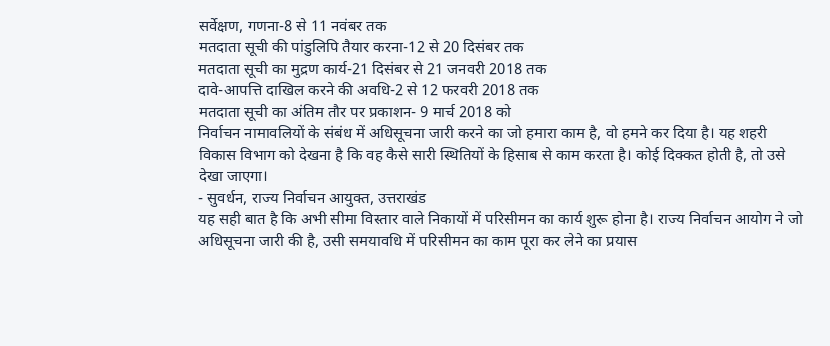सर्वेक्षण, गणना-8 से 11 नवंबर तक
मतदाता सूची की पांडुलिपि तैयार करना-12 से 20 दिसंबर तक
मतदाता सूची का मुद्रण कार्य-21 दिसंबर से 21 जनवरी 2018 तक
दावे-आपत्ति दाखिल करने की अवधि-2 से 12 फरवरी 2018 तक
मतदाता सूची का अंतिम तौर पर प्रकाशन- 9 मार्च 2018 को
निर्वाचन नामावलियों के संबंध में अधिसूचना जारी करने का जो हमारा काम है, वो हमने कर दिया है। यह शहरी विकास विभाग को देखना है कि वह कैसे सारी स्थितियों के हिसाब से काम करता है। कोई दिक्कत होती है, तो उसे देखा जाएगा।
- सुवर्धन, राज्य निर्वाचन आयुक्त, उत्तराखंड
यह सही बात है कि अभी सीमा विस्तार वाले निकायों में परिसीमन का कार्य शुरू होना है। राज्य निर्वाचन आयोग ने जो अधिसूचना जारी की है, उसी समयावधि में परिसीमन का काम पूरा कर लेने का प्रयास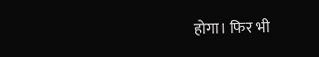होगा। फिर भी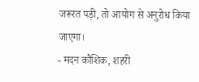जरूरत पड़ी, तो आयोग से अनुरोध किया जाएगा।
- मदन कौशिक, शहरी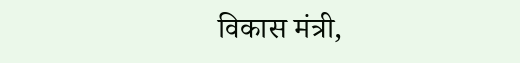विकास मंत्री,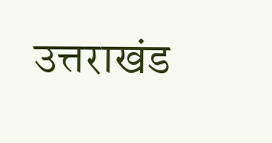उत्तराखंड